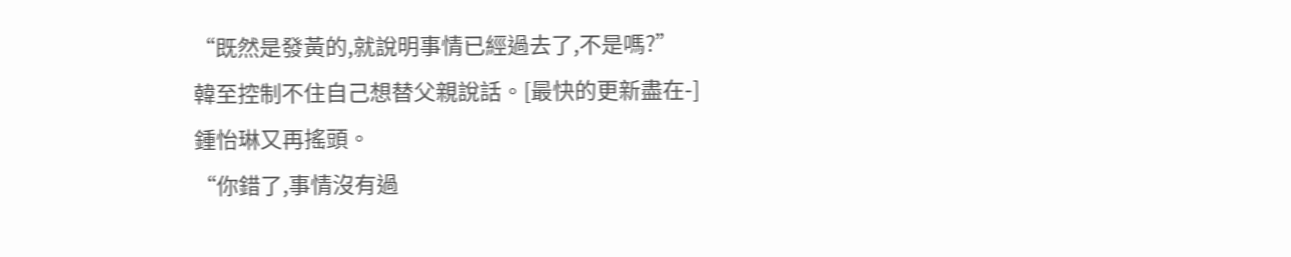“既然是發黃的,就說明事情已經過去了,不是嗎?”
韓至控制不住自己想替父親說話。[最快的更新盡在-]
鍾怡琳又再搖頭。
“你錯了,事情沒有過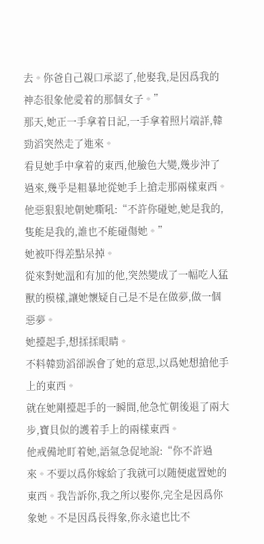去。你爸自己親口承認了,他娶我,是因爲我的神态很象他愛着的那個女子。”
那天,她正一手拿着日記,一手拿着照片端詳,韓勁滔突然走了進來。
看見她手中拿着的東西,他臉色大變,幾步沖了過來,幾乎是粗暴地從她手上搶走那兩樣東西。
他惡狠狠地朝她嘶吼:“不許你碰她,她是我的,隻能是我的,誰也不能碰傷她。”
她被吓得差點呆掉。
從來對她溫和有加的他,突然變成了一幅吃人猛獸的模樣,讓她懷疑自己是不是在做夢,做一個惡夢。
她擡起手,想揉揉眼睛。
不料韓勁滔卻誤會了她的意思,以爲她想搶他手上的東西。
就在她剛擡起手的一瞬間,他急忙朝後退了兩大步,寶貝似的護着手上的兩樣東西。
他戒備地盯着她,語氣急促地說:“你不許過來。不要以爲你嫁給了我就可以随便處置她的東西。我告訴你,我之所以娶你,完全是因爲你象她。不是因爲長得象,你永遠也比不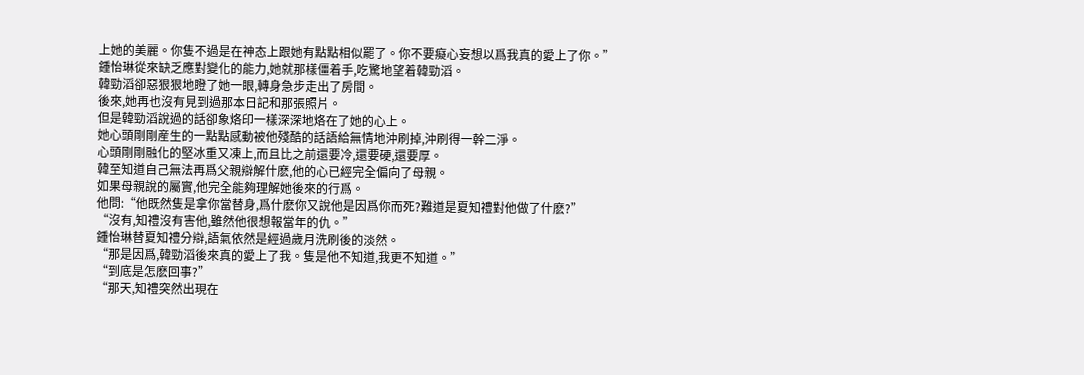上她的美麗。你隻不過是在神态上跟她有點點相似罷了。你不要癡心妄想以爲我真的愛上了你。”
鍾怡琳從來缺乏應對變化的能力,她就那樣僵着手,吃驚地望着韓勁滔。
韓勁滔卻惡狠狠地瞪了她一眼,轉身急步走出了房間。
後來,她再也沒有見到過那本日記和那張照片。
但是韓勁滔說過的話卻象烙印一樣深深地烙在了她的心上。
她心頭剛剛産生的一點點感動被他殘酷的話語給無情地沖刷掉,沖刷得一幹二淨。
心頭剛剛融化的堅冰重又凍上,而且比之前還要冷,還要硬,還要厚。
韓至知道自己無法再爲父親辯解什麽,他的心已經完全偏向了母親。
如果母親說的屬實,他完全能夠理解她後來的行爲。
他問:“他既然隻是拿你當替身,爲什麽你又說他是因爲你而死?難道是夏知禮對他做了什麽?”
“沒有,知禮沒有害他,雖然他很想報當年的仇。”
鍾怡琳替夏知禮分辯,語氣依然是經過歲月洗刷後的淡然。
“那是因爲,韓勁滔後來真的愛上了我。隻是他不知道,我更不知道。”
“到底是怎麽回事?”
“那天,知禮突然出現在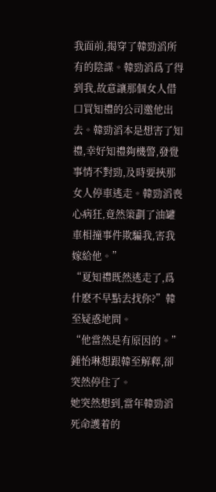我面前,揭穿了韓勁滔所有的陰謀。韓勁滔爲了得到我,故意讓那個女人借口買知禮的公司邀他出去。韓勁滔本是想害了知禮,幸好知禮夠機警,發覺事情不對勁,及時要挾那女人停車逃走。韓勁滔喪心病狂,竟然策劃了油罐車相撞事件欺騙我,害我嫁給他。”
“夏知禮既然逃走了,爲什麽不早點去找你?”韓至疑惑地問。
“他當然是有原因的。”
鍾怡琳想跟韓至解釋,卻突然停住了。
她突然想到,當年韓勁滔死命護着的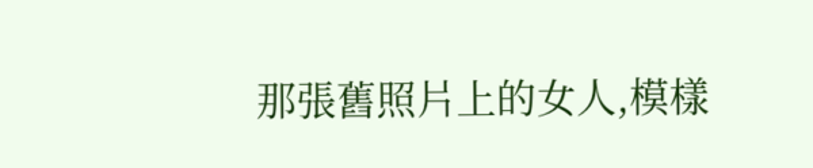那張舊照片上的女人,模樣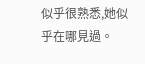似乎很熟悉,她似乎在哪見過。